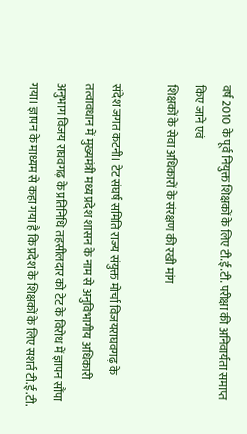वर्ष 2010 के पूर्व नियुक्त शिक्षकों के लिए टी.ई.टी. परीक्षा की अनिवार्यता समाप्त किए जाने एवं
शिक्षकों के सेवा अधिकारों के संरक्षण की रखी मांग

संदेश जगत कटनी। टेट संघर्ष समिति राज्य संयुक्त मोर्चा विजयराघवगढ़ के तत्वावधान में मुख्यमंत्री मध्य प्रदेश शासन के नाम से अनुविभागीय अधिकारी अनुभाग विजय राघवगढ़ के प्रतिनिधि तहसीलदार को टेट के विरोध में ज्ञापन सौंपा गया। ज्ञापन के माध्यम से कहा गया है कि प्रदेश के शिक्षकों के लिए सशर्त टी.ई.टी.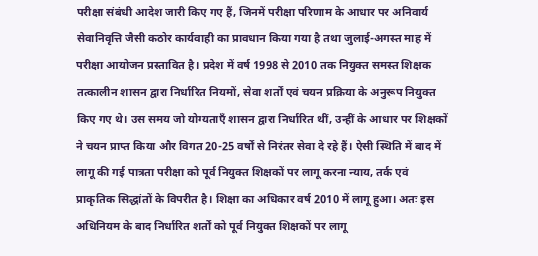परीक्षा संबंधी आदेश जारी किए गए हैं, जिनमें परीक्षा परिणाम के आधार पर अनिवार्य सेवानिवृत्ति जैसी कठोर कार्यवाही का प्रावधान किया गया है तथा जुलाई-अगस्त माह में परीक्षा आयोजन प्रस्तावित है। प्रदेश में वर्ष 1998 से 2010 तक नियुक्त समस्त शिक्षक तत्कालीन शासन द्वारा निर्धारित नियमों, सेवा शर्तों एवं चयन प्रक्रिया के अनुरूप नियुक्त किए गए थे। उस समय जो योग्यताएँ शासन द्वारा निर्धारित थीं, उन्हीं के आधार पर शिक्षकों ने चयन प्राप्त किया और विगत 20-25 वर्षों से निरंतर सेवा दे रहे हैं। ऐसी स्थिति में बाद में लागू की गई पात्रता परीक्षा को पूर्व नियुक्त शिक्षकों पर लागू करना न्याय, तर्क एवं प्राकृतिक सिद्धांतों के विपरीत है। शिक्षा का अधिकार वर्ष 2010 में लागू हुआ। अतः इस अधिनियम के बाद निर्धारित शर्तों को पूर्व नियुक्त शिक्षकों पर लागू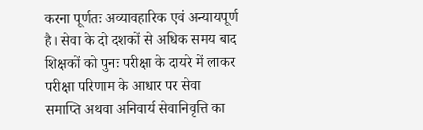करना पूर्णतः अव्यावहारिक एवं अन्यायपूर्ण है। सेवा के दो दशकों से अधिक समय बाद शिक्षकों को पुनः परीक्षा के दायरे में लाकर परीक्षा परिणाम के आधार पर सेवा समाप्ति अथवा अनिवार्य सेवानिवृत्ति का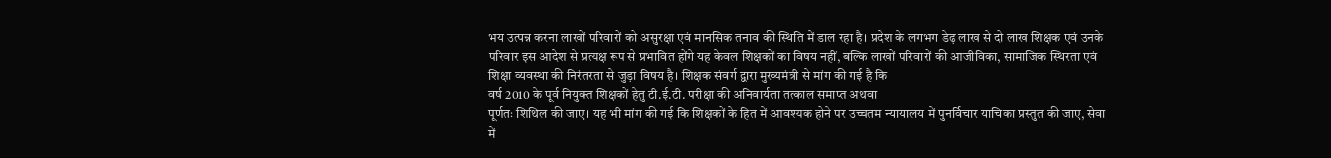भय उत्पन्न करना लाखों परिवारों को असुरक्षा एवं मानसिक तनाव की स्थिति में डाल रहा है। प्रदेश के लगभग डेढ़ लाख से दो लाख शिक्षक एवं उनके परिवार इस आदेश से प्रत्यक्ष रूप से प्रभावित होंगे यह केवल शिक्षकों का विषय नहीं, बल्कि लाखों परिवारों की आजीविका, सामाजिक स्थिरता एवं शिक्षा व्यवस्था की निरंतरता से जुड़ा विषय है। शिक्षक संवर्ग द्वारा मुख्यमंत्री से मांग की गई है कि
वर्ष 2010 के पूर्व नियुक्त शिक्षकों हेतु टी.ई.टी. परीक्षा की अनिवार्यता तत्काल समाप्त अथवा
पूर्णतः शिथिल की जाए। यह भी मांग की गई कि शिक्षकों के हित में आवश्यक होने पर उच्चतम न्यायालय में पुनर्विचार याचिका प्रस्तुत की जाए, सेवा में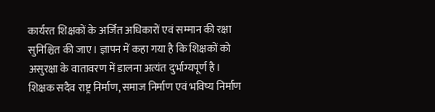कार्यरत शिक्षकों के अर्जित अधिकारों एवं सम्मान की रक्षा सुनिश्चित की जाए। ज्ञापन में कहा गया है कि शिक्षकों को असुरक्षा के वातावरण में डालना अत्यंत दुर्भाग्यपूर्ण है। शिक्षक सदैव राष्ट्र निर्माण, समाज निर्माण एवं भविष्य निर्माण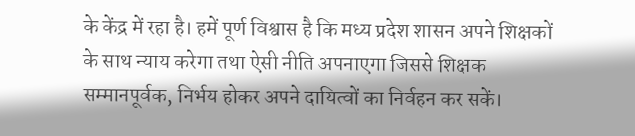के केंद्र में रहा है। हमें पूर्ण विश्वास है कि मध्य प्रदेश शासन अपने शिक्षकों के साथ न्याय करेगा तथा ऐसी नीति अपनाएगा जिससे शिक्षक सम्मानपूर्वक, निर्भय होकर अपने दायित्वों का निर्वहन कर सकें।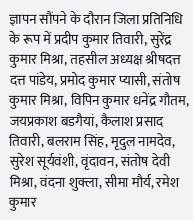ज्ञापन सौंपने के दौरान जिला प्रतिनिधि के रूप में प्रदीप कुमार तिवारी, सुरेंद्र कुमार मिश्रा, तहसील अध्यक्ष श्रीषदत्त दत्त पांडेय, प्रमोद कुमार प्यासी, संतोष कुमार मिश्रा, विपिन कुमार धनेंद्र गौतम, जयप्रकाश बडगैयां, कैलाश प्रसाद तिवारी, बलराम सिंह, मृदुल नामदेव, सुरेश सूर्यवंशी, वृंदावन, संतोष देवी मिश्रा, वंदना शुक्ला, सीमा मौर्य, रमेश कुमार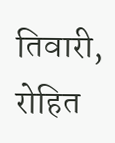तिवारी, रोहित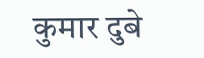कुमार दुबे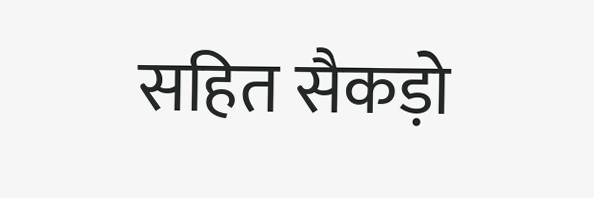सहित सैकड़ो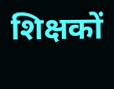शिक्षकों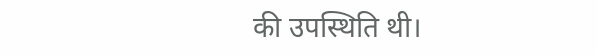की उपस्थिति थी।